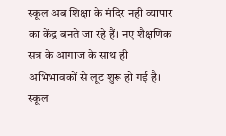स्कूल अब शिक्षा के मंदिर नही व्यापार का केंद्र बनते जा रहे हैं। नए शैक्षणिक सत्र के आगाज के साथ ही अभिभावकों से लूट शुरू हो गई है। स्कूल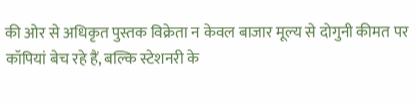की ओर से अधिकृत पुस्तक विक्रेता न केवल बाजार मूल्य से दोगुनी कीमत पर कॉपियां बेच रहे हैं, बल्कि स्टेशनरी के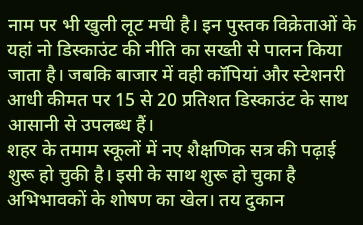नाम पर भी खुली लूट मची है। इन पुस्तक विक्रेताओं के यहां नो डिस्काउंट की नीति का सख्ती से पालन किया जाता है। जबकि बाजार में वही कॉपियां और स्टेशनरी आधी कीमत पर 15 से 20 प्रतिशत डिस्काउंट के साथ आसानी से उपलब्ध हैं।
शहर के तमाम स्कूलों में नए शैक्षणिक सत्र की पढ़ाई शुरू हो चुकी है। इसी के साथ शुरू हो चुका है अभिभावकों के शोषण का खेल। तय दुकान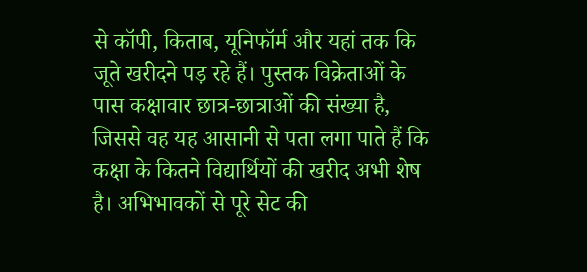से कॉपी, किताब, यूनिफॉर्म और यहां तक कि जूते खरीदने पड़ रहे हैं। पुस्तक विक्रेताओं के पास कक्षावार छात्र-छात्राओं की संख्या है, जिससे वह यह आसानी से पता लगा पाते हैं कि कक्षा के कितने विद्यार्थियों की खरीद अभी शेष है। अभिभावकों से पूरे सेट की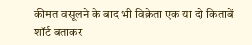कीमत वसूलने के बाद भी विक्रेता एक या दो किताबें शॉर्ट बताकर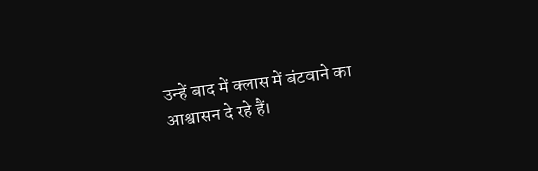उन्हें बाद में क्लास में बंटवाने का आश्वासन दे रहे हैं।